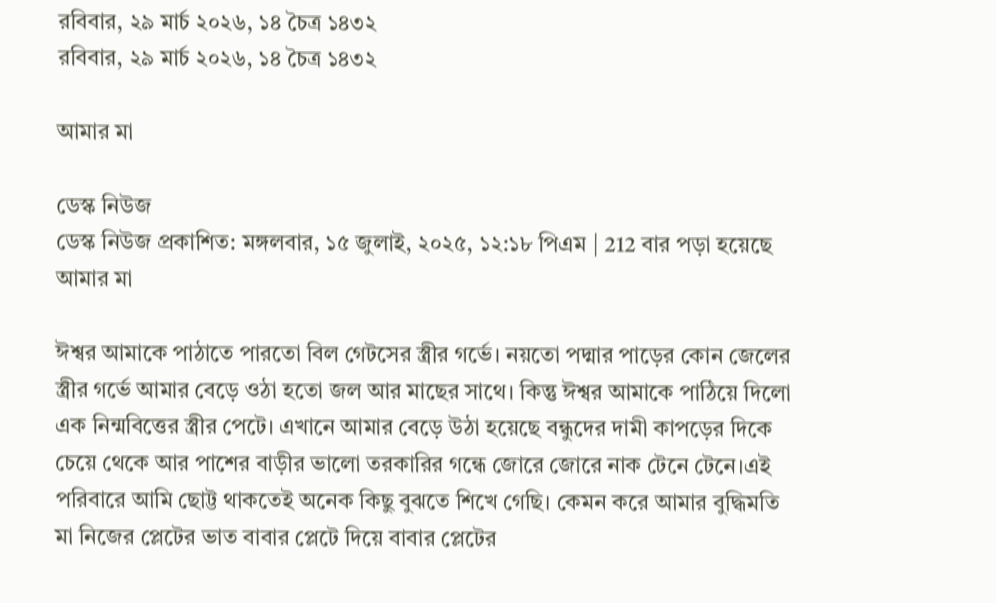রবিবার, ২৯ মার্চ ২০২৬, ১৪ চৈত্র ১৪৩২
রবিবার, ২৯ মার্চ ২০২৬, ১৪ চৈত্র ১৪৩২

আমার মা

ডেস্ক নিউজ
ডেস্ক নিউজ প্রকাশিত: মঙ্গলবার, ১৫ জুলাই, ২০২৫, ১২:১৮ পিএম | 212 বার পড়া হয়েছে
আমার মা

ঈশ্বর আমাকে পাঠাতে পারতো বিল গেটসের স্ত্রীর গর্ভে। নয়তো পদ্মার পাড়ের কোন জেলের স্ত্রীর গর্ভে আমার বেড়ে ওঠা হতো জল আর মাছের সাথে। কিন্তু ঈশ্বর আমাকে পাঠিয়ে দিলো এক নিন্মবিত্তের স্ত্রীর পেটে। এখানে আমার বেড়ে উঠা হয়েছে বন্ধুদের দামী কাপড়ের দিকে চেয়ে থেকে আর পাশের বাড়ীর ভালো তরকারির গন্ধে জোরে জোরে নাক টেনে টেনে।এই পরিবারে আমি ছোট্ট থাকতেই অনেক কিছু বুঝতে শিখে গেছি। কেমন করে আমার বুদ্ধিমতি মা নিজের প্লেটের ভাত বাবার প্লেটে দিয়ে বাবার প্লেটের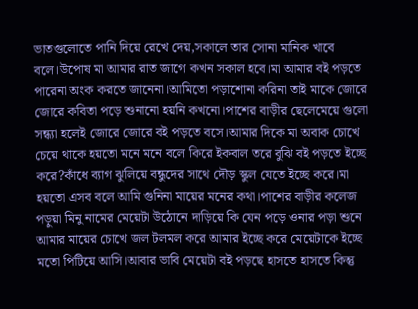ভাতগুলোতে পানি দিয়ে রেখে দেয়,সকালে তার সোনা মানিক খাবে বলে।উপোষ মা আমার রাত জাগে কখন সকাল হবে।মা আমার বই পড়তে পারেনা অংক করতে জানেনা।আমিতো পড়াশোনা করিনা তাই মাকে জোরে জোরে কবিতা পড়ে শুনানো হয়নি কখনো।পাশের বাড়ীর ছেলেমেয়ে গুলো সন্ধ্যা হলেই জোরে জোরে বই পড়তে বসে।আমার দিকে মা অবাক চোখে চেয়ে থাকে হয়তো মনে মনে বলে কিরে ইকবাল তরে বুঝি বই পড়তে ইচ্ছে করে?কাঁধে ব্যাগ ঝুলিয়ে বন্ধুদের সাথে দৌড় স্কুল যেতে ইচ্ছে করে।মা হয়তো এসব বলে আমি গুনিনা মায়ের মনের কথা।পাশের বাড়ীর কলেজ পড়ুয়া মিনু নামের মেয়েটা উঠোনে দাড়িয়ে কি যেন পড়ে ওনার পড়া শুনে আমার মায়ের চোখে জল টলমল করে আমার ইচ্ছে করে মেয়েটাকে ইচ্ছে মতো পিটিয়ে আসি।আবার ভাবি মেয়েটা বই পড়ছে হাসতে হাসতে কিন্তু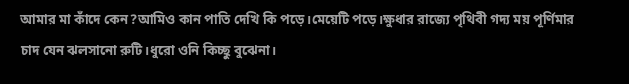আমার মা কাঁদে কেন?আমিও কান পাতি দেখি কি পড়ে।মেয়েটি পড়ে।ক্ষুধার রাজ্যে পৃথিবী গদ্য ময় পূর্ণিমার চাদ যেন ঝলসানো রুটি।ধুরো ওনি কিচ্ছু বুঝেনা।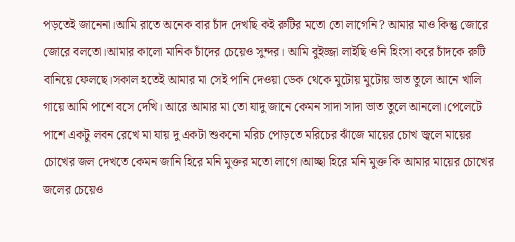পড়তেই জানেনা।আমি রাতে অনেক বার চাঁদ দেখছি কই রুটির মতো তো লাগেনি? আমার মাও কিন্তু জোরে জোরে বলতো।আমার কালো মানিক চাঁদের চেয়েও সুন্দর। আমি বুইজ্জা লাইছি ওনি হিংসা করে চাঁদকে রুটি বানিয়ে ফেলছে।সকাল হতেই আমার মা সেই পানি দেওয়া ডেক থেকে মুটোয় মুটোয় ভাত তুলে আনে খালি গায়ে আমি পাশে বসে দেখি। আরে আমার মা তো যাদু জানে কেমন সাদা সাদা ভাত তুলে আনলো।পেলেটে পাশে একটু লবন রেখে মা যায় দু একটা শুকনো মরিচ পোড়তে মরিচের ঝাঁজে মায়ের চোখ জ্বলে মায়ের চোখের জল দেখতে কেমন জানি হিরে মনি মুক্তর মতো লাগে।আচ্ছা হিরে মনি মুক্ত কি আমার মায়ের চোখের জলের চেয়েও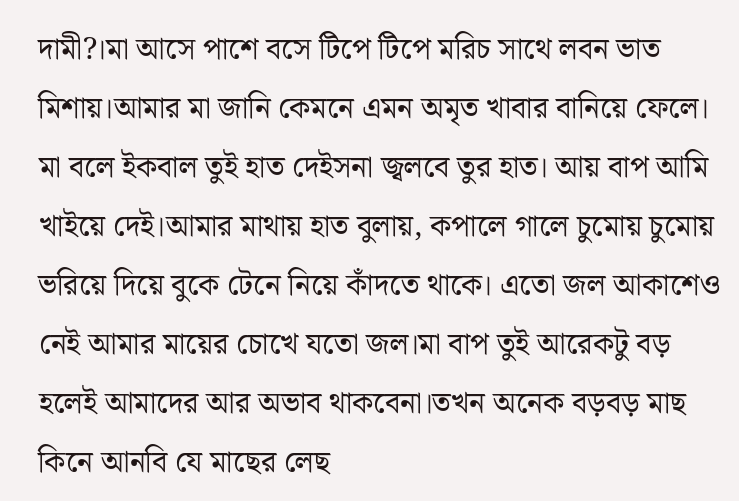দামী?।মা আসে পাশে বসে টিপে টিপে মরিচ সাথে লবন ভাত মিশায়।আমার মা জানি কেমনে এমন অমৃত খাবার বানিয়ে ফেলে। মা বলে ইকবাল তুই হাত দেইসনা জ্বলবে তুর হাত। আয় বাপ আমি খাইয়ে দেই।আমার মাথায় হাত বুলায়, কপালে গালে চুমোয় চুমোয় ভরিয়ে দিয়ে বুকে টেনে নিয়ে কাঁদতে থাকে। এতো জল আকাশেও নেই আমার মায়ের চোখে যতো জল।মা বাপ তুই আরেকটু বড় হলেই আমাদের আর অভাব থাকবেনা।তখন অনেক বড়বড় মাছ কিনে আনবি যে মাছের লেছ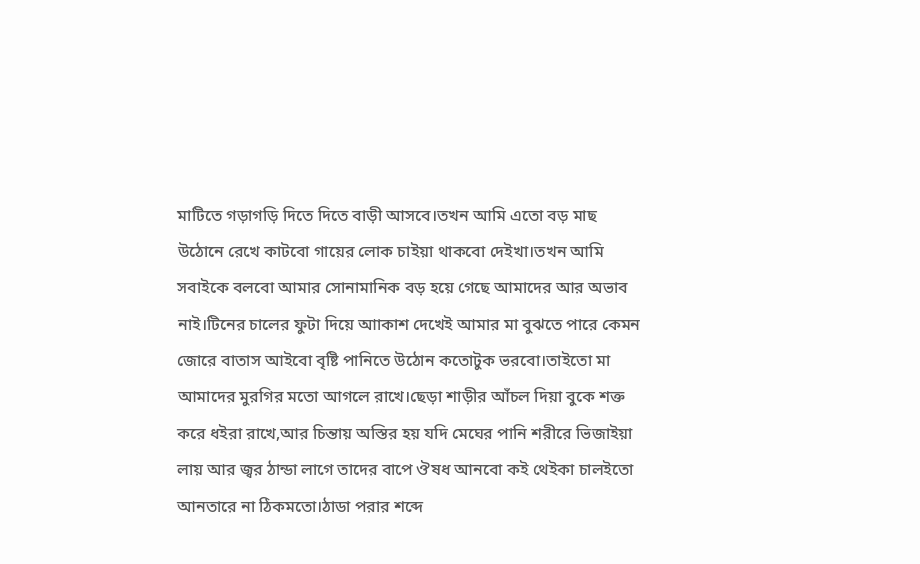মাটিতে গড়াগড়ি দিতে দিতে বাড়ী আসবে।তখন আমি এতো বড় মাছ উঠোনে রেখে কাটবো গায়ের লোক চাইয়া থাকবো দেইখা।তখন আমি সবাইকে বলবো আমার সোনামানিক বড় হয়ে গেছে আমাদের আর অভাব নাই।টিনের চালের ফুটা দিয়ে আাকাশ দেখেই আমার মা বুঝতে পারে কেমন জোরে বাতাস আইবো বৃষ্টি পানিতে উঠোন কতোটুক ভরবো।তাইতো মা আমাদের মুরগির মতো আগলে রাখে।ছেড়া শাড়ীর আঁচল দিয়া বুকে শক্ত করে ধইরা রাখে,আর চিন্তায় অস্তির হয় যদি মেঘের পানি শরীরে ভিজাইয়া লায় আর জ্বর ঠান্ডা লাগে তাদের বাপে ঔষধ আনবো কই থেইকা চালইতো আনতারে না ঠিকমতো।ঠাডা পরার শব্দে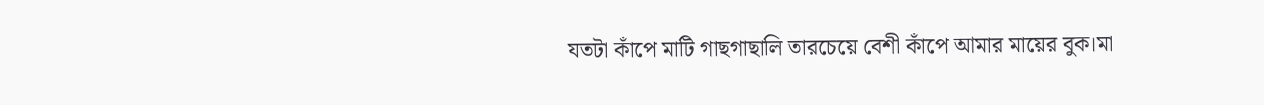যতটা কাঁপে মাটি গাছগাছালি তারচেয়ে বেশী কাঁপে আমার মায়ের বুক।মা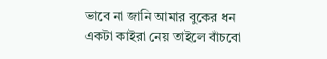ভাবে না জানি আমার বুকের ধন একটা কাইরা নেয় তাইলে বাঁচবো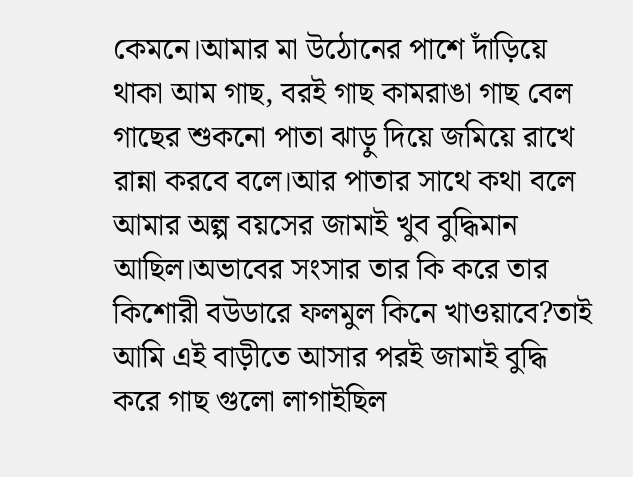কেমনে।আমার মা উঠোনের পাশে দাঁড়িয়ে থাকা আম গাছ, বরই গাছ কামরাঙা গাছ বেল গাছের শুকনো পাতা ঝাড়ু দিয়ে জমিয়ে রাখে রান্না করবে বলে।আর পাতার সাথে কথা বলে আমার অল্প বয়সের জামাই খুব বুদ্ধিমান আছিল।অভাবের সংসার তার কি করে তার কিশোরী বউডারে ফলমুল কিনে খাওয়াবে?তাই আমি এই বাড়ীতে আসার পরই জামাই বুদ্ধি করে গাছ গুলো লাগাইছিল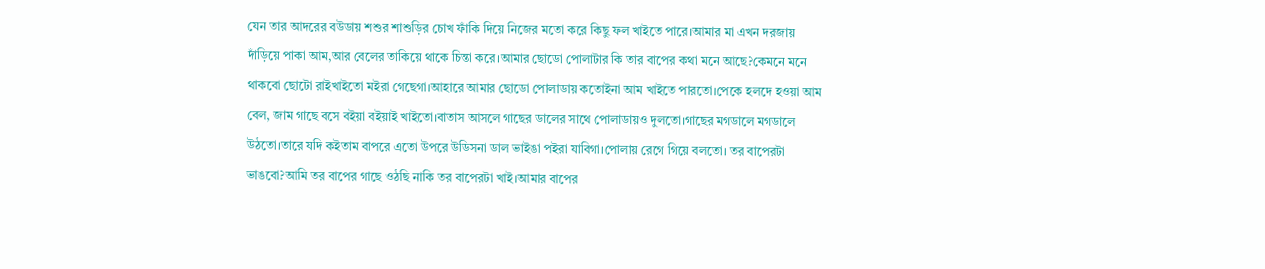যেন তার আদরের বউডায় শশুর শাশুড়ির চোখ ফাঁকি দিয়ে নিজের মতো করে কিছু ফল খাইতে পারে।আমার মা এখন দরজায় দাঁড়িয়ে পাকা আম,আর বেলের তাকিয়ে থাকে চিন্তা করে।আমার ছোডো পোলাটার কি তার বাপের কথা মনে আছে?কেমনে মনে থাকবো ছোটো রাইখাইতো মইরা গেছেগা।আহারে আমার ছোডো পোলাডায় কতোইনা আম খাইতে পারতো।পেকে হলদে হওয়া আম বেল, জাম গাছে বসে বইয়া বইয়াই খাইতো।বাতাস আসলে গাছের ডালের সাথে পোলাডায়ও দুলতো।গাছের মগডালে মগডালে উঠতো।তারে যদি কইতাম বাপরে এতো উপরে উডিসনা ডাল ভাইঙা পইরা যাবিগা।পোলায় রেগে গিয়ে বলতো। তর বাপেরটা ভাঙবো?আমি তর বাপের গাছে ওঠছি নাকি তর বাপেরটা খাই।আমার বাপের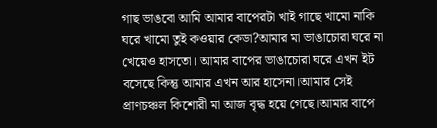গাছ ভাঙবো আমি আমার বাপেরটা খাই গাছে খামো নাকি ঘরে খামো তুই কওয়ার কেডা?আমার মা ভাঙাচোরা ঘরে না খেয়েও হাসতো। আমার বাপের ভাঙাচোরা ঘরে এখন ইট বসেছে কিন্তু আমার এখন আর হাসেনা।আমার সেই প্রাণচঞ্চল কিশোরী মা আজ বৃদ্ধ হয়ে গেছে।আমার বাপে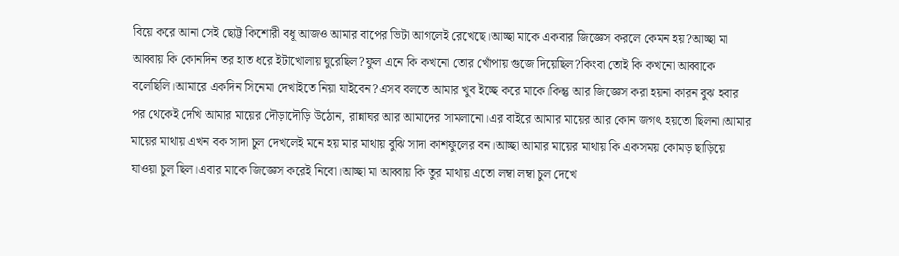বিয়ে করে আনা সেই ছোট্ট কিশোরী বধূ আজও আমার বাপের ভিটা আগলেই রেখেছে।আচ্ছা মাকে একবার জিজ্ঞেস করলে কেমন হয়?আচ্ছা মা আব্বায় কি কোনদিন তর হাত ধরে ইটাখোলায় ঘুরেছিল?ফুল এনে কি কখনো তোর খোঁপায় গুজে দিয়েছিল?কিংবা তোই কি কখনো আব্বাকে বলেছিলি।আমারে একদিন সিনেমা দেখাইতে নিয়া যাইবেন?এসব বলতে আমার খুব ইচ্ছে করে মাকে।কিন্তু আর জিজ্ঞেস করা হয়না কারন বুঝ হবার পর থেকেই দেখি আমার মায়ের দৌড়াদৌড়ি উঠোন, রান্নাঘর আর আমাদের সামলানো।এর বাইরে আমার মায়ের আর কোন জগৎ হয়তো ছিলনা।আমার মায়ের মাথায় এখন বক সাদা চুল দেখলেই মনে হয় মার মাথায় বুঝি সাদা কাশফুলের বন।আচ্ছা আমার মায়ের মাথায় কি একসময় কোমড় ছাড়িয়ে যাওয়া চুল ছিল।এবার মাকে জিজ্ঞেস করেই নিবো।আচ্ছা মা আব্বায় কি তুর মাথায় এতো লম্বা লম্বা চুল দেখে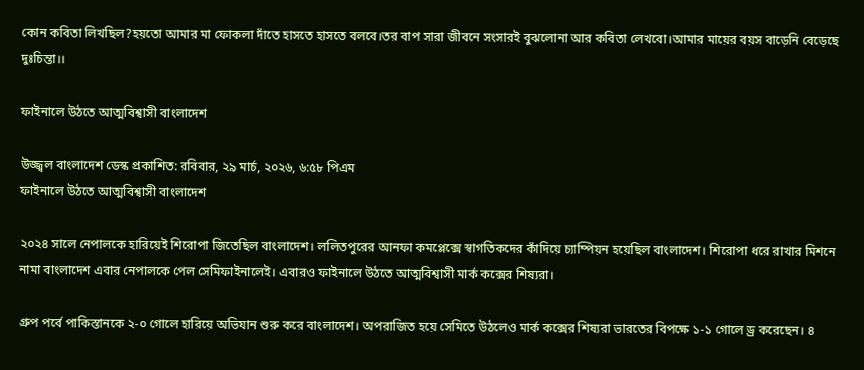কোন কবিতা লিখছিল?হয়তো আমার মা ফোকলা দাঁতে হাসতে হাসতে বলবে।তর বাপ সারা জীবনে সংসারই বুঝলোনা আর কবিতা লেখবো।আমার মায়ের বয়স বাড়েনি বেড়েছে দুঃচিন্তা।।

ফাইনালে উঠতে আত্মবিশ্বাসী বাংলাদেশ

উজ্জ্বল বাংলাদেশ ডেস্ক প্রকাশিত: রবিবার, ২৯ মার্চ, ২০২৬, ৬:৫৮ পিএম
ফাইনালে উঠতে আত্মবিশ্বাসী বাংলাদেশ

২০২৪ সালে নেপালকে হারিয়েই শিরোপা জিতেছিল বাংলাদেশ। ললিতপুরের আনফা কমপ্লেক্সে স্বাগতিকদের কাঁদিয়ে চ্যাম্পিয়ন হয়েছিল বাংলাদেশ। শিরোপা ধরে রাখার মিশনে নামা বাংলাদেশ এবার নেপালকে পেল সেমিফাইনালেই। এবারও ফাইনালে উঠতে আত্মবিশ্বাসী মার্ক কক্সের শিষ্যরা।

গ্রুপ পর্বে পাকিস্তানকে ২-০ গোলে হারিয়ে অভিযান শুরু করে বাংলাদেশ। অপরাজিত হয়ে সেমিতে উঠলেও মার্ক কক্সের শিষ্যরা ভারতের বিপক্ষে ১-১ গোলে ড্র করেছেন। ৪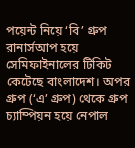পয়েন্ট নিয়ে ‘বি’ গ্রুপ রানার্সআপ হয়ে সেমিফাইনালের টিকিট কেটেছে বাংলাদেশ। অপর গ্রুপ (‘এ’ গ্রুপ) থেকে গ্রুপ চ্যাম্পিয়ন হয়ে নেপাল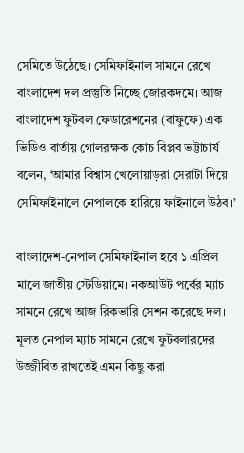সেমিতে উঠেছে। সেমিফাইনাল সামনে রেখে বাংলাদেশ দল প্রস্তুতি নিচ্ছে জোরকদমে। আজ বাংলাদেশ ফুটবল ফেডারেশনের (বাফুফে) এক ভিডিও বার্তায় গোলরক্ষক কোচ বিপ্লব ভট্টাচার্য বলেন, ‘আমার বিশ্বাস খেলোয়াড়রা সেরাটা দিয়ে সেমিফাইনালে নেপালকে হারিয়ে ফাইনালে উঠব।’

বাংলাদেশ-নেপাল সেমিফাইনাল হবে ১ এপ্রিল মালে জাতীয় স্টেডিয়ামে। নকআউট পর্বের ম্যাচ সামনে রেখে আজ রিকভারি সেশন করেছে দল। মূলত নেপাল ম্যাচ সামনে রেখে ফুটবলারদের উজ্জীবিত রাখতেই এমন কিছু করা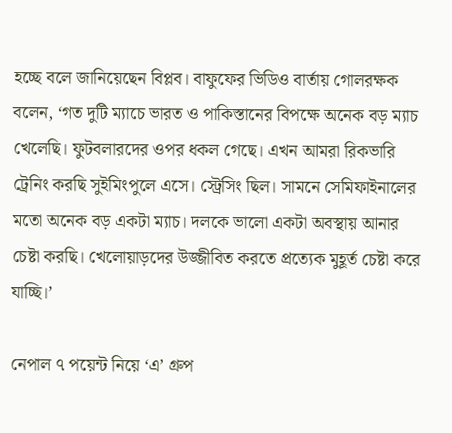হচ্ছে বলে জানিয়েছেন বিপ্লব। বাফুফের ভিডিও বার্তায় গোলরক্ষক বলেন, ‘গত দুটি ম্যাচে ভারত ও পাকিস্তানের বিপক্ষে অনেক বড় ম্যাচ খেলেছি। ফুটবলারদের ওপর ধকল গেছে। এখন আমরা রিকভারি ট্রেনিং করছি সুইমিংপুলে এসে। স্ট্রেসিং ছিল। সামনে সেমিফাইনালের মতো অনেক বড় একটা ম্যাচ। দলকে ভালো একটা অবস্থায় আনার চেষ্টা করছি। খেলোয়াড়দের উজ্জীবিত করতে প্রত্যেক মুহূর্ত চেষ্টা করে যাচ্ছি।’

নেপাল ৭ পয়েন্ট নিয়ে ‘এ’ গ্রুপ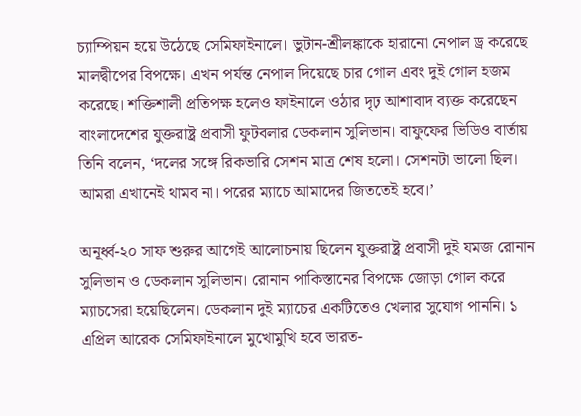চ্যাম্পিয়ন হয়ে উঠেছে সেমিফাইনালে। ভুটান-শ্রীলঙ্কাকে হারানো নেপাল ড্র করেছে মালদ্বীপের বিপক্ষে। এখন পর্যন্ত নেপাল দিয়েছে চার গোল এবং দুই গোল হজম করেছে। শক্তিশালী প্রতিপক্ষ হলেও ফাইনালে ওঠার দৃঢ় আশাবাদ ব্যক্ত করেছেন বাংলাদেশের যুক্তরাষ্ট্র প্রবাসী ফুটবলার ডেকলান সুলিভান। বাফুফের ভিডিও বার্তায় তিনি বলেন, ‘দলের সঙ্গে রিকভারি সেশন মাত্র শেষ হলো। সেশনটা ভালো ছিল। আমরা এখানেই থামব না। পরের ম্যাচে আমাদের জিততেই হবে।’

অনূর্ধ্ব-২০ সাফ শুরুর আগেই আলোচনায় ছিলেন যুক্তরাষ্ট্র প্রবাসী দুই যমজ রোনান সুলিভান ও ডেকলান সুলিভান। রোনান পাকিস্তানের বিপক্ষে জোড়া গোল করে ম্যাচসেরা হয়েছিলেন। ডেকলান দুই ম্যাচের একটিতেও খেলার সুযোগ পাননি। ১ এপ্রিল আরেক সেমিফাইনালে মুখোমুখি হবে ভারত-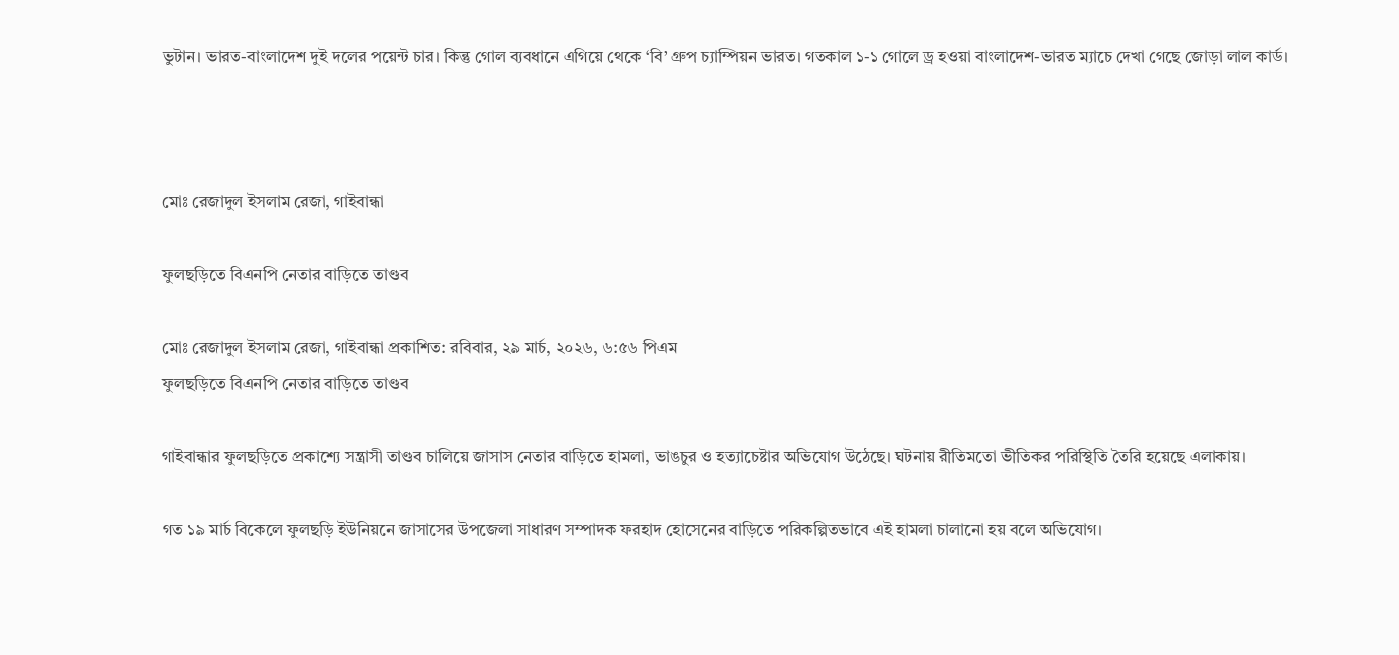ভুটান। ভারত-বাংলাদেশ দুই দলের পয়েন্ট চার। কিন্তু গোল ব্যবধানে এগিয়ে থেকে ‘বি’ গ্রুপ চ্যাম্পিয়ন ভারত। গতকাল ১-১ গোলে ড্র হওয়া বাংলাদেশ-ভারত ম্যাচে দেখা গেছে জোড়া লাল কার্ড।



মোঃ রেজাদুল ইসলাম রেজা, গাইবান্ধা

ফুলছড়িতে বিএনপি নেতার বাড়িতে তাণ্ডব

মোঃ রেজাদুল ইসলাম রেজা, গাইবান্ধা প্রকাশিত: রবিবার, ২৯ মার্চ, ২০২৬, ৬:৫৬ পিএম
ফুলছড়িতে বিএনপি নেতার বাড়িতে তাণ্ডব

গাইবান্ধার ফুলছড়িতে প্রকাশ্যে সন্ত্রাসী তাণ্ডব চালিয়ে জাসাস নেতার বাড়িতে হামলা, ভাঙচুর ও হত্যাচেষ্টার অভিযোগ উঠেছে। ঘটনায় রীতিমতো ভীতিকর পরিস্থিতি তৈরি হয়েছে এলাকায়।

গত ১৯ মার্চ বিকেলে ফুলছড়ি ইউনিয়নে জাসাসের উপজেলা সাধারণ সম্পাদক ফরহাদ হোসেনের বাড়িতে পরিকল্পিতভাবে এই হামলা চালানো হয় বলে অভিযোগ।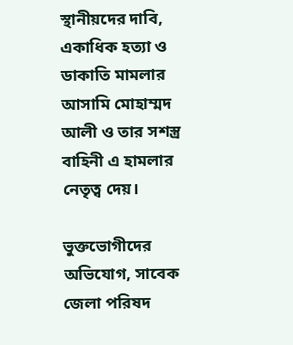স্থানীয়দের দাবি, একাধিক হত্যা ও ডাকাতি মামলার আসামি মোহাম্মদ আলী ও তার সশস্ত্র বাহিনী এ হামলার নেতৃত্ব দেয়।

ভুক্তভোগীদের অভিযোগ, সাবেক জেলা পরিষদ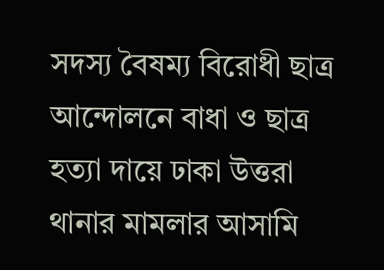সদস্য বৈষম্য বিরোধী ছাত্র আন্দোলনে বাধা ও ছাত্র হত্যা দায়ে ঢাকা উত্তরা থানার মামলার আসামি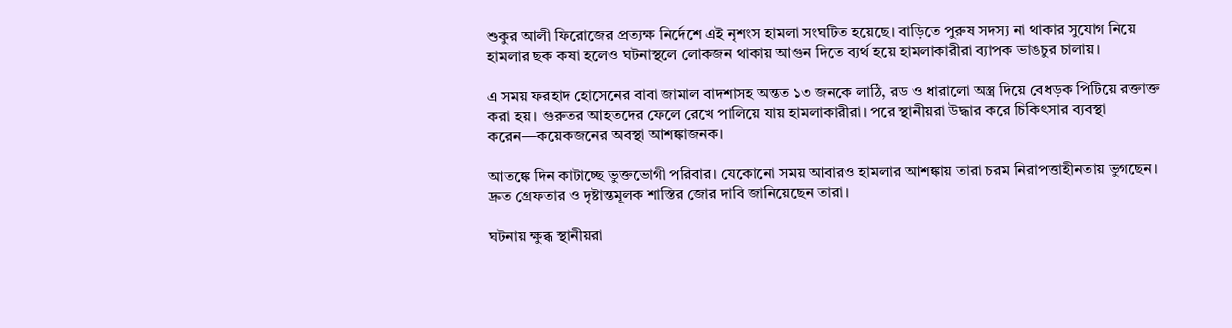শুকুর আলী ফিরোজের প্রত্যক্ষ নির্দেশে এই নৃশংস হামলা সংঘটিত হয়েছে। বাড়িতে পুরুষ সদস্য না থাকার সুযোগ নিয়ে হামলার ছক কষা হলেও ঘটনাস্থলে লোকজন থাকায় আগুন দিতে ব্যর্থ হয়ে হামলাকারীরা ব্যাপক ভাঙচুর চালায়।

এ সময় ফরহাদ হোসেনের বাবা জামাল বাদশাসহ অন্তত ১৩ জনকে লাঠি, রড ও ধারালো অস্ত্র দিয়ে বেধড়ক পিটিয়ে রক্তাক্ত করা হয়। গুরুতর আহতদের ফেলে রেখে পালিয়ে যায় হামলাকারীরা। পরে স্থানীয়রা উদ্ধার করে চিকিৎসার ব্যবস্থা করেন—কয়েকজনের অবস্থা আশঙ্কাজনক।

আতঙ্কে দিন কাটাচ্ছে ভুক্তভোগী পরিবার। যেকোনো সময় আবারও হামলার আশঙ্কায় তারা চরম নিরাপত্তাহীনতায় ভুগছেন। দ্রুত গ্রেফতার ও দৃষ্টান্তমূলক শাস্তির জোর দাবি জানিয়েছেন তারা।

ঘটনায় ক্ষুব্ধ স্থানীয়রা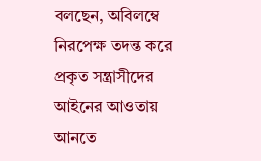বলছেন, অবিলম্বে নিরপেক্ষ তদন্ত করে প্রকৃত সন্ত্রাসীদের আইনের আওতায় আনতে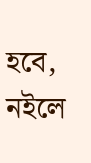হবে, নইলে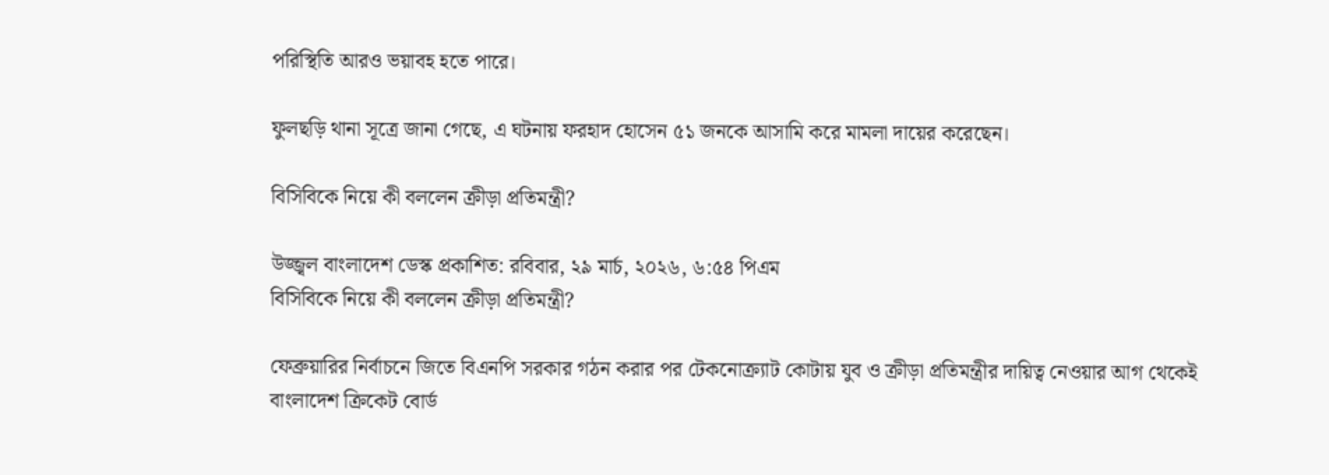পরিস্থিতি আরও ভয়াবহ হতে পারে।

ফুলছড়ি থানা সূত্রে জানা গেছে, এ ঘটনায় ফরহাদ হোসেন ৫১ জনকে আসামি করে মামলা দায়ের করেছেন।

বিসিবিকে নিয়ে কী বললেন ক্রীড়া প্রতিমন্ত্রী?

উজ্জ্বল বাংলাদেশ ডেস্ক প্রকাশিত: রবিবার, ২৯ মার্চ, ২০২৬, ৬:৫৪ পিএম
বিসিবিকে নিয়ে কী বললেন ক্রীড়া প্রতিমন্ত্রী?

ফেব্রুয়ারির নির্বাচনে জিতে বিএনপি সরকার গঠন করার পর টেকনোক্র্যাট কোটায় যুব ও ক্রীড়া প্রতিমন্ত্রীর দায়িত্ব নেওয়ার আগ থেকেই বাংলাদেশ ক্রিকেট বোর্ড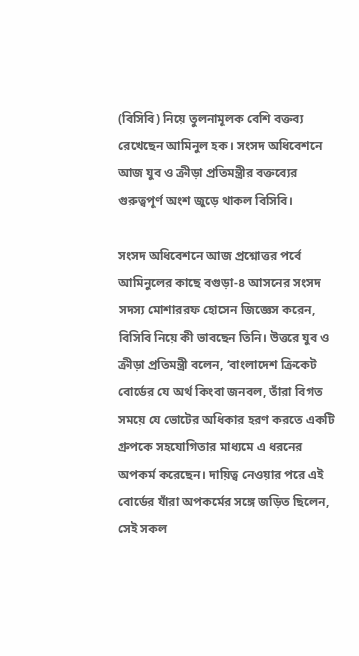(বিসিবি) নিয়ে তুলনামূলক বেশি বক্তব্য রেখেছেন আমিনুল হক। সংসদ অধিবেশনে আজ যুব ও ক্রীড়া প্রতিমন্ত্রীর বক্তব্যের গুরুত্বপূর্ণ অংশ জুড়ে থাকল বিসিবি।

সংসদ অধিবেশনে আজ প্রশ্নোত্তর পর্বে আমিনুলের কাছে বগুড়া-৪ আসনের সংসদ সদস্য মোশাররফ হোসেন জিজ্ঞেস করেন, বিসিবি নিয়ে কী ভাবছেন তিনি। উত্তরে যুব ও ক্রীড়া প্রতিমন্ত্রী বলেন, ‘বাংলাদেশ ক্রিকেট বোর্ডের যে অর্থ কিংবা জনবল, তাঁরা বিগত সময়ে যে ভোটের অধিকার হরণ করতে একটি গ্রুপকে সহযোগিতার মাধ্যমে এ ধরনের অপকর্ম করেছেন। দায়িত্ব নেওয়ার পরে এই বোর্ডের যাঁরা অপকর্মের সঙ্গে জড়িত ছিলেন, সেই সকল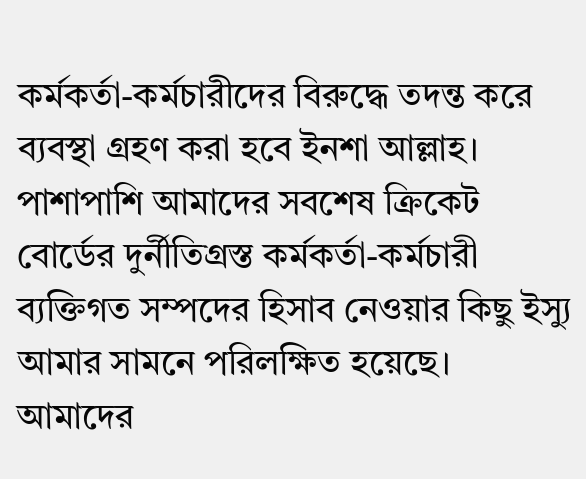কর্মকর্তা-কর্মচারীদের বিরুদ্ধে তদন্ত করে ব্যবস্থা গ্রহণ করা হবে ইনশা আল্লাহ। পাশাপাশি আমাদের সবশেষ ক্রিকেট বোর্ডের দুর্নীতিগ্রস্ত কর্মকর্তা-কর্মচারী ব্যক্তিগত সম্পদের হিসাব নেওয়ার কিছু ইস্যু আমার সামনে পরিলক্ষিত হয়েছে। আমাদের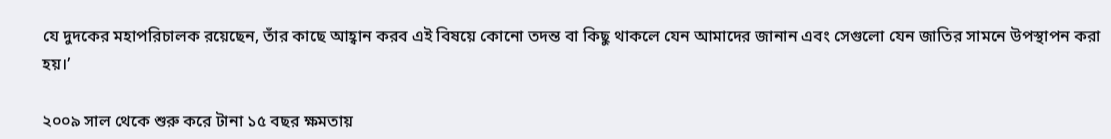যে দুদকের মহাপরিচালক রয়েছেন, তাঁর কাছে আহ্বান করব এই বিষয়ে কোনো তদন্ত বা কিছু থাকলে যেন আমাদের জানান এবং সেগুলো যেন জাতির সামনে উপস্থাপন করা হয়।’

২০০৯ সাল থেকে শুরু করে টানা ১৫ বছর ক্ষমতায়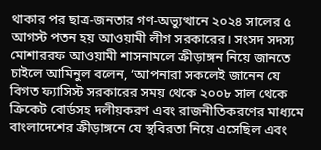থাকার পর ছাত্র-জনতার গণ-অভ্যুত্থানে ২০২৪ সালের ৫ আগস্ট পতন হয় আওয়ামী লীগ সরকারের। সংসদ সদস্য মোশাররফ আওয়ামী শাসনামলে ক্রীড়াঙ্গন নিয়ে জানতে চাইলে আমিনুল বলেন, ‘আপনারা সকলেই জানেন যে বিগত ফ্যাসিস্ট সরকারের সময় থেকে ২০০৮ সাল থেকে ক্রিকেট বোর্ডসহ দলীয়করণ এবং রাজনীতিকরণের মাধ্যমে বাংলাদেশের ক্রীড়াঙ্গনে যে স্থবিরতা নিয়ে এসেছিল এবং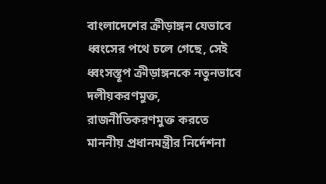বাংলাদেশের ক্রীড়াঙ্গন যেভাবে ধ্বংসের পথে চলে গেছে, সেই ধ্বংসস্তূপ ক্রীড়াঙ্গনকে নতুনভাবে দলীয়করণমুক্ত, রাজনীতিকরণমুক্ত করতে মাননীয় প্রধানমন্ত্রীর নির্দেশনা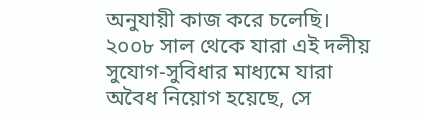অনুযায়ী কাজ করে চলেছি। ২০০৮ সাল থেকে যারা এই দলীয় সুযোগ-সুবিধার মাধ্যমে যারা অবৈধ নিয়োগ হয়েছে, সে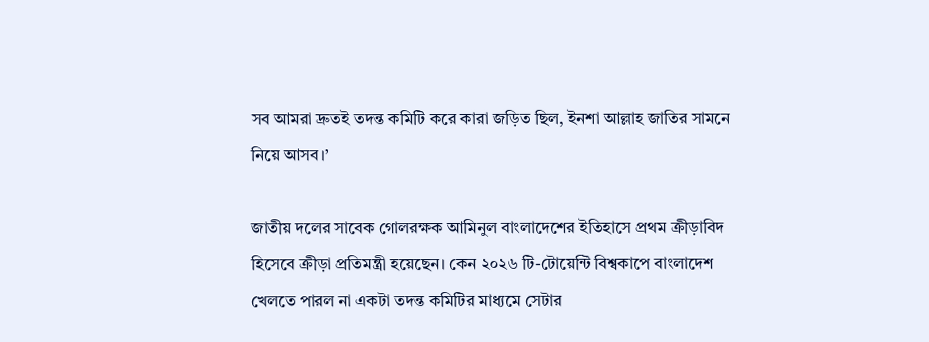সব আমরা দ্রুতই তদন্ত কমিটি করে কারা জড়িত ছিল, ইনশা আল্লাহ জাতির সামনে নিয়ে আসব।’

জাতীয় দলের সাবেক গোলরক্ষক আমিনুল বাংলাদেশের ইতিহাসে প্রথম ক্রীড়াবিদ হিসেবে ক্রীড়া প্রতিমন্ত্রী হয়েছেন। কেন ২০২৬ টি-টোয়েন্টি বিশ্বকাপে বাংলাদেশ খেলতে পারল না একটা তদন্ত কমিটির মাধ্যমে সেটার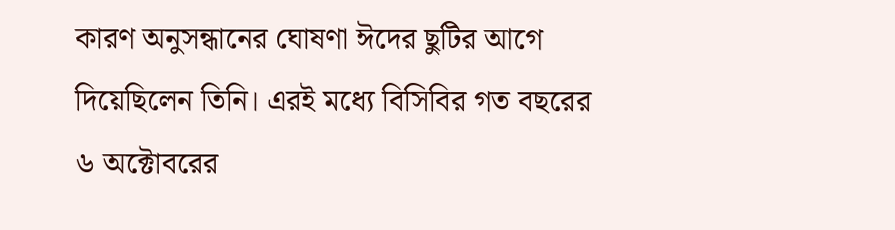কারণ অনুসন্ধানের ঘোষণা ঈদের ছুটির আগে দিয়েছিলেন তিনি। এরই মধ্যে বিসিবির গত বছরের ৬ অক্টোবরের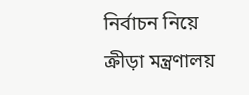নির্বাচন নিয়ে ক্রীড়া মন্ত্রণালয়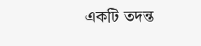একটি তদন্ত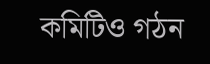কমিটিও গঠন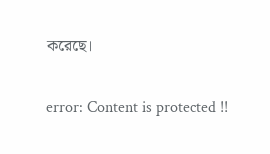করেছে।

error: Content is protected !!